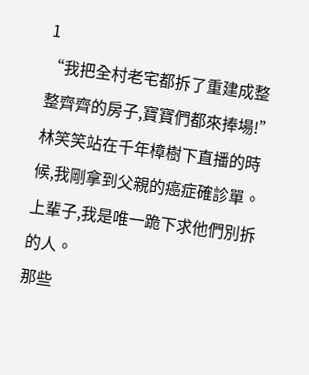1
“我把全村老宅都拆了重建成整整齊齊的房子,寶寶們都來捧場!”
林笑笑站在千年樟樹下直播的時候,我剛拿到父親的癌症確診單。
上輩子,我是唯一跪下求他們別拆的人。
那些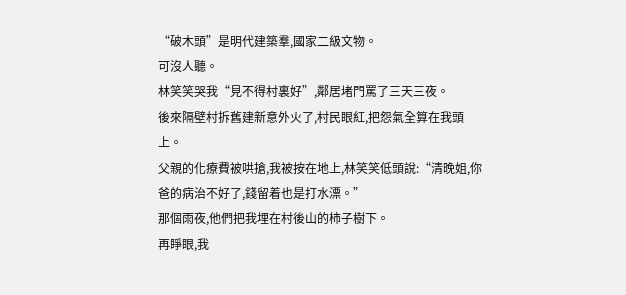“破木頭”是明代建築羣,國家二級文物。
可沒人聽。
林笑笑哭我“見不得村裏好”,鄰居堵門罵了三天三夜。
後來隔壁村拆舊建新意外火了,村民眼紅,把怨氣全算在我頭上。
父親的化療費被哄搶,我被按在地上,林笑笑低頭說:“清晚姐,你爸的病治不好了,錢留着也是打水漂。”
那個雨夜,他們把我埋在村後山的柿子樹下。
再睜眼,我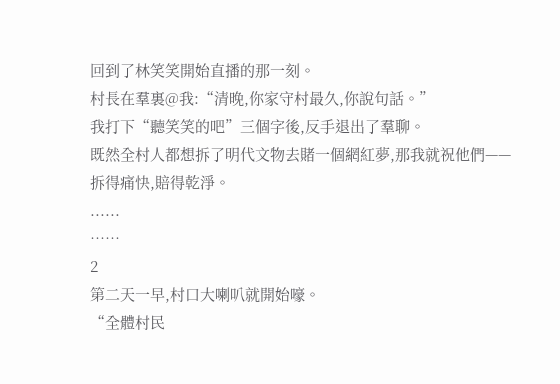回到了林笑笑開始直播的那一刻。
村長在羣裏@我:“清晚,你家守村最久,你說句話。”
我打下“聽笑笑的吧”三個字後,反手退出了羣聊。
既然全村人都想拆了明代文物去賭一個網紅夢,那我就祝他們——拆得痛快,賠得乾淨。
......
……
2
第二天一早,村口大喇叭就開始嚎。
“全體村民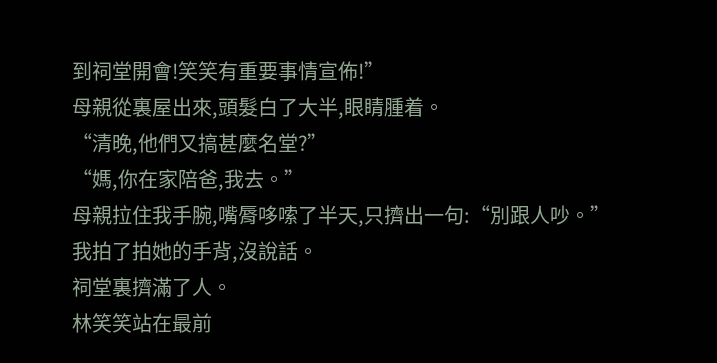到祠堂開會!笑笑有重要事情宣佈!”
母親從裏屋出來,頭髮白了大半,眼睛腫着。
“清晚,他們又搞甚麼名堂?”
“媽,你在家陪爸,我去。”
母親拉住我手腕,嘴脣哆嗦了半天,只擠出一句:“別跟人吵。”
我拍了拍她的手背,沒說話。
祠堂裏擠滿了人。
林笑笑站在最前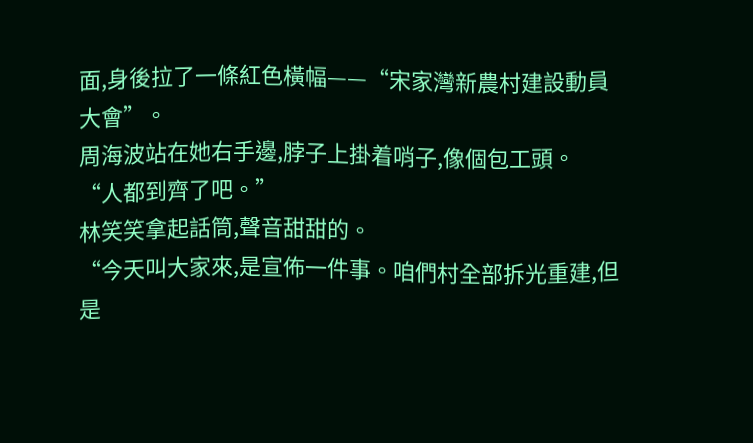面,身後拉了一條紅色橫幅——“宋家灣新農村建設動員大會”。
周海波站在她右手邊,脖子上掛着哨子,像個包工頭。
“人都到齊了吧。”
林笑笑拿起話筒,聲音甜甜的。
“今天叫大家來,是宣佈一件事。咱們村全部拆光重建,但是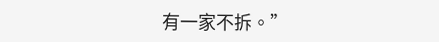有一家不拆。”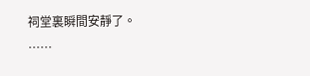祠堂裏瞬間安靜了。
……